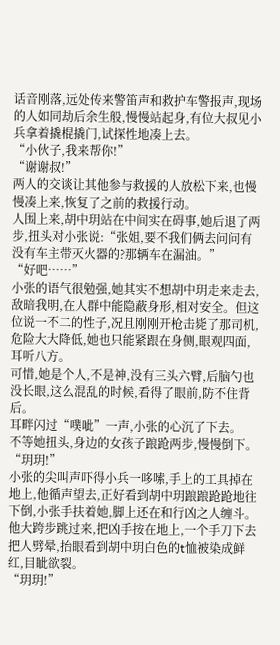话音刚落,远处传来警笛声和救护车警报声,现场的人如同劫后余生般,慢慢站起身,有位大叔见小兵拿着撬棍撬门,试探性地凑上去。
“小伙子,我来帮你!”
“谢谢叔!”
两人的交谈让其他参与救援的人放松下来,也慢慢凑上来,恢复了之前的救援行动。
人围上来,胡中玥站在中间实在碍事,她后退了两步,扭头对小张说:“张姐,要不我们俩去问问有没有车主带灭火器的?那辆车在漏油。”
“好吧……”
小张的语气很勉强,她其实不想胡中玥走来走去,敌暗我明,在人群中能隐蔽身形,相对安全。但这位说一不二的性子,况且刚刚开枪击毙了那司机,危险大大降低,她也只能紧跟在身侧,眼观四面,耳听八方。
可惜,她是个人,不是神,没有三头六臂,后脑勺也没长眼,这么混乱的时候,看得了眼前,防不住背后。
耳畔闪过“噗呲”一声,小张的心沉了下去。
不等她扭头,身边的女孩子踉跄两步,慢慢倒下。
“玥玥!”
小张的尖叫声吓得小兵一哆嗦,手上的工具掉在地上,他循声望去,正好看到胡中玥踉踉跄跄地往下倒,小张手扶着她,脚上还在和行凶之人缠斗。
他大跨步跳过来,把凶手按在地上,一个手刀下去把人劈晕,抬眼看到胡中玥白色的t恤被染成鲜红,目眦欲裂。
“玥玥!”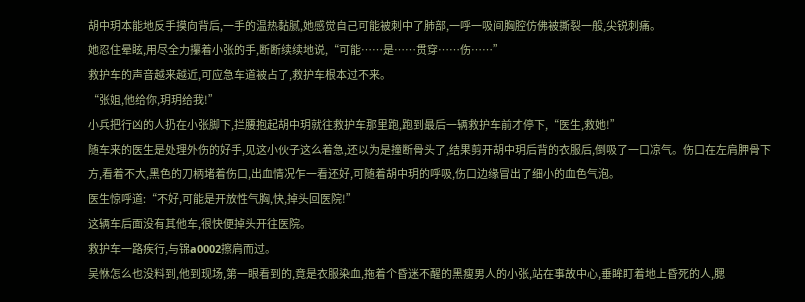胡中玥本能地反手摸向背后,一手的温热黏腻,她感觉自己可能被刺中了肺部,一呼一吸间胸腔仿佛被撕裂一般,尖锐刺痛。
她忍住晕眩,用尽全力攥着小张的手,断断续续地说,“可能……是……贯穿……伤……”
救护车的声音越来越近,可应急车道被占了,救护车根本过不来。
“张姐,他给你,玥玥给我!”
小兵把行凶的人扔在小张脚下,拦腰抱起胡中玥就往救护车那里跑,跑到最后一辆救护车前才停下,“医生,救她!”
随车来的医生是处理外伤的好手,见这小伙子这么着急,还以为是撞断骨头了,结果剪开胡中玥后背的衣服后,倒吸了一口凉气。伤口在左肩胛骨下方,看着不大,黑色的刀柄堵着伤口,出血情况乍一看还好,可随着胡中玥的呼吸,伤口边缘冒出了细小的血色气泡。
医生惊呼道:“不好,可能是开放性气胸,快,掉头回医院!”
这辆车后面没有其他车,很快便掉头开往医院。
救护车一路疾行,与锦a0002擦肩而过。
吴恘怎么也没料到,他到现场,第一眼看到的,竟是衣服染血,拖着个昏迷不醒的黑瘦男人的小张,站在事故中心,垂眸盯着地上昏死的人,腮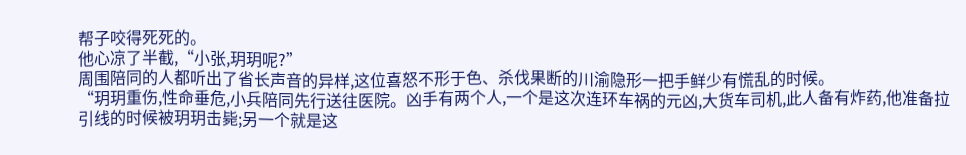帮子咬得死死的。
他心凉了半截,“小张,玥玥呢?”
周围陪同的人都听出了省长声音的异样,这位喜怒不形于色、杀伐果断的川渝隐形一把手鲜少有慌乱的时候。
“玥玥重伤,性命垂危,小兵陪同先行送往医院。凶手有两个人,一个是这次连环车祸的元凶,大货车司机,此人备有炸药,他准备拉引线的时候被玥玥击毙;另一个就是这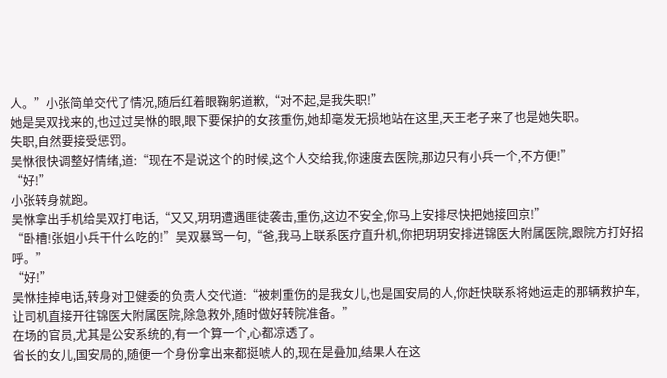人。”小张简单交代了情况,随后红着眼鞠躬道歉,“对不起,是我失职!”
她是吴双找来的,也过过吴恘的眼,眼下要保护的女孩重伤,她却毫发无损地站在这里,天王老子来了也是她失职。
失职,自然要接受惩罚。
吴恘很快调整好情绪,道:“现在不是说这个的时候,这个人交给我,你速度去医院,那边只有小兵一个,不方便!”
“好!”
小张转身就跑。
吴恘拿出手机给吴双打电话,“又又,玥玥遭遇匪徒袭击,重伤,这边不安全,你马上安排尽快把她接回京!”
“卧槽!张姐小兵干什么吃的!”吴双暴骂一句,“爸,我马上联系医疗直升机,你把玥玥安排进锦医大附属医院,跟院方打好招呼。”
“好!”
吴恘挂掉电话,转身对卫健委的负责人交代道:“被刺重伤的是我女儿,也是国安局的人,你赶快联系将她运走的那辆救护车,让司机直接开往锦医大附属医院,除急救外,随时做好转院准备。”
在场的官员,尤其是公安系统的,有一个算一个,心都凉透了。
省长的女儿,国安局的,随便一个身份拿出来都挺唬人的,现在是叠加,结果人在这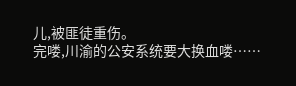儿,被匪徒重伤。
完喽,川渝的公安系统要大换血喽……